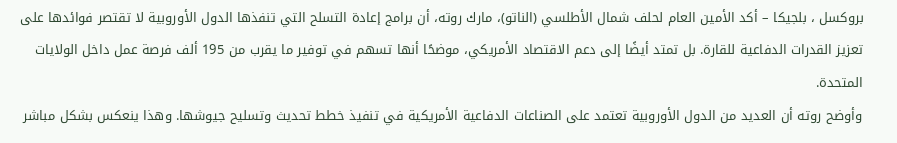بروكسل ، بلجيكا – أكد الأمين العام لحلف شمال الأطلسي (الناتو)، مارك روته، أن برامج إعادة التسلح التي تنفذها الدول الأوروبية لا تقتصر فوائدها على تعزيز القدرات الدفاعية للقارة. بل تمتد أيضًا إلى دعم الاقتصاد الأمريكي، موضحًا أنها تسهم في توفير ما يقرب من 195 ألف فرصة عمل داخل الولايات المتحدة.
وأوضح روته أن العديد من الدول الأوروبية تعتمد على الصناعات الدفاعية الأمريكية في تنفيذ خطط تحديث وتسليح جيوشها. وهذا ينعكس بشكل مباشر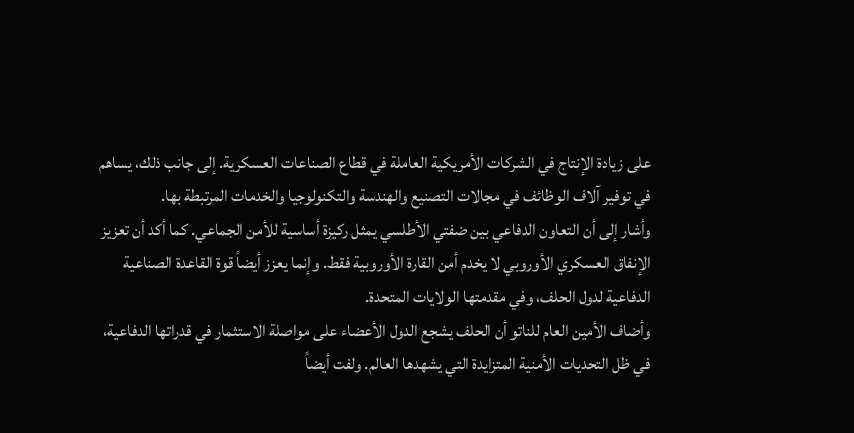على زيادة الإنتاج في الشركات الأمريكية العاملة في قطاع الصناعات العسكرية. إلى جانب ذلك، يساهم في توفير آلاف الوظائف في مجالات التصنيع والهندسة والتكنولوجيا والخدمات المرتبطة بها.
وأشار إلى أن التعاون الدفاعي بين ضفتي الأطلسي يمثل ركيزة أساسية للأمن الجماعي. كما أكد أن تعزيز الإنفاق العسكري الأوروبي لا يخدم أمن القارة الأوروبية فقط. وإنما يعزز أيضاً قوة القاعدة الصناعية الدفاعية لدول الحلف، وفي مقدمتها الولايات المتحدة.
وأضاف الأمين العام للناتو أن الحلف يشجع الدول الأعضاء على مواصلة الاستثمار في قدراتها الدفاعية، في ظل التحديات الأمنية المتزايدة التي يشهدها العالم. ولفت أيضاً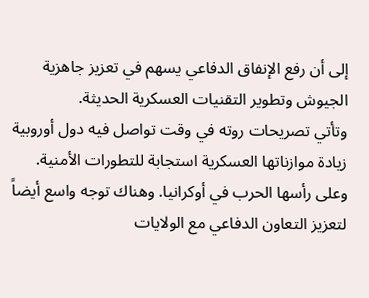إلى أن رفع الإنفاق الدفاعي يسهم في تعزيز جاهزية الجيوش وتطوير التقنيات العسكرية الحديثة.
وتأتي تصريحات روته في وقت تواصل فيه دول أوروبية زيادة موازناتها العسكرية استجابة للتطورات الأمنية. وعلى رأسها الحرب في أوكرانيا. وهناك توجه واسع أيضاً لتعزيز التعاون الدفاعي مع الولايات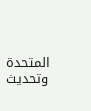المتحدة وتحديث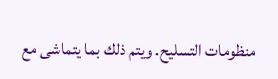منظومات التسليح. ويتم ذلك بما يتماشى مع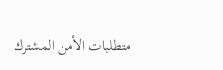متطلبات الأمن المشترك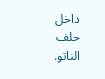داخل حلف الناتو.